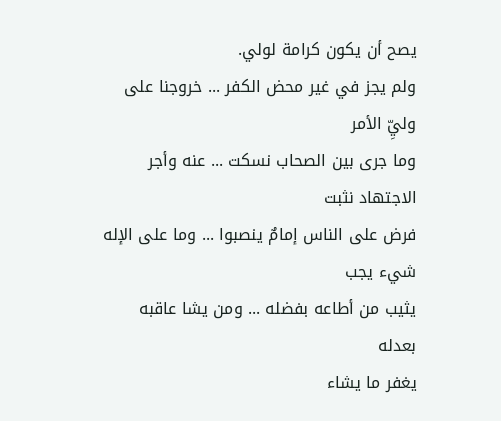يصح أن يكون كرامة لولي.
ولم يجز في غير محض الكفر ... خروجنا على وليِّ الأمر
وما جرى بين الصحاب نسكت ... عنه وأجر الاجتهاد نثبت
فرض على الناس إمامٌ ينصبوا ... وما على الإله شيء يجب
يثيب من أطاعه بفضله ... ومن يشا عاقبه بعدله
يغفر ما يشاء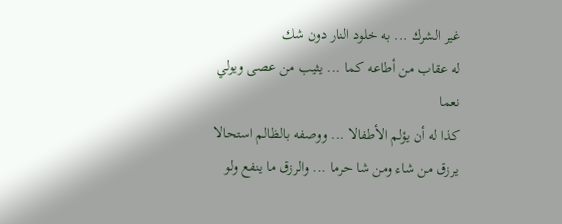غير الشرك ... به خلود النار دون شك
له عقاب من أطاعه كما ... يثيب من عصى ويولي نعما
كذا له أن يؤلم الأطفالا ... ووصفه بالظالم استحالا
يرزق من شاء ومن شا حرما ... والرزق ما ينفع ولو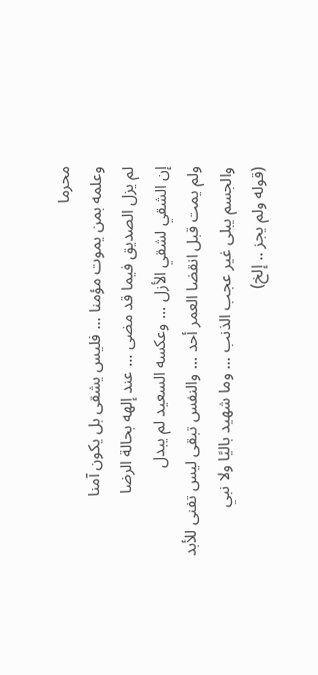محرما
وعلمه بمن يموت مؤمنا ... فليس يشقى بل يكون آمنا
لم يزل الصديق فيما قد مضى ... عند إلهه بحالة الرضا
إن الشقي لشقي الأزل ... وعكسه السعيد لم يبدل
ولم يمت قبل انقضا العمر أحد ... والنفس تبقى ليس تفنى للأبد
والجسم يبلى غير عجب الذنب ... وما شهيد باليًا ولا نبي
(قوله ولم يجز .. إلخ)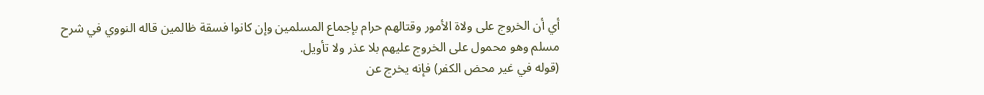أي أن الخروج على ولاة الأمور وقتالهم حرام بإجماع المسلمين وإن كانوا فسقة ظالمين قاله النووي في شرح مسلم وهو محمول على الخروج عليهم بلا عذر ولا تأويل.
(قوله في غير محض الكفر) فإنه يخرج عن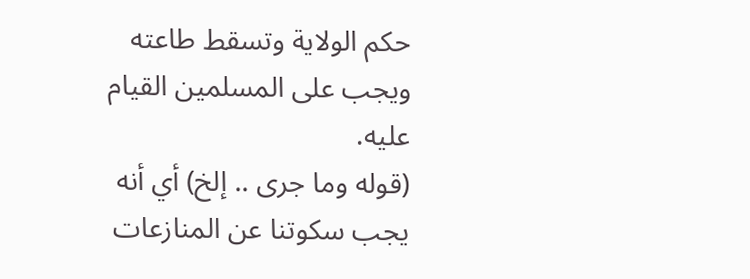حكم الولاية وتسقط طاعته ويجب على المسلمين القيام عليه.
(قوله وما جرى .. إلخ) أي أنه يجب سكوتنا عن المنازعات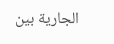الجارية بين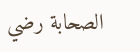الصحابة رضي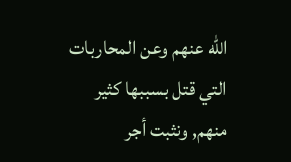الله عنهم وعن المحاربات التي قتل بسببها كثير منهم, ونثبت أجر